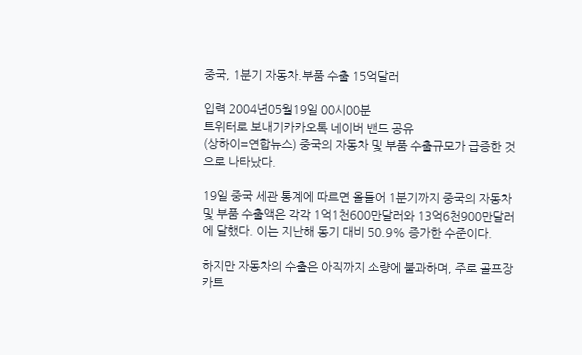중국, 1분기 자동차.부품 수출 15억달러

입력 2004년05월19일 00시00분
트위터로 보내기카카오톡 네이버 밴드 공유
(상하이=연합뉴스) 중국의 자동차 및 부품 수출규모가 급증한 것으로 나타났다.

19일 중국 세관 통계에 따르면 올들어 1분기까지 중국의 자동차 및 부품 수출액은 각각 1억1천600만달러와 13억6천900만달러에 달했다. 이는 지난해 동기 대비 50.9% 증가한 수준이다.

하지만 자동차의 수출은 아직까지 소량에 불과하며, 주로 골프장 카트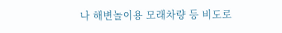나 해변놀이용 모래차량 등 비도로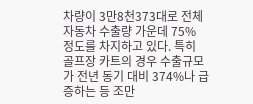차량이 3만8천373대로 전체 자동차 수출량 가운데 75% 정도를 차지하고 있다. 특히 골프장 카트의 경우 수출규모가 전년 동기 대비 374%나 급증하는 등 조만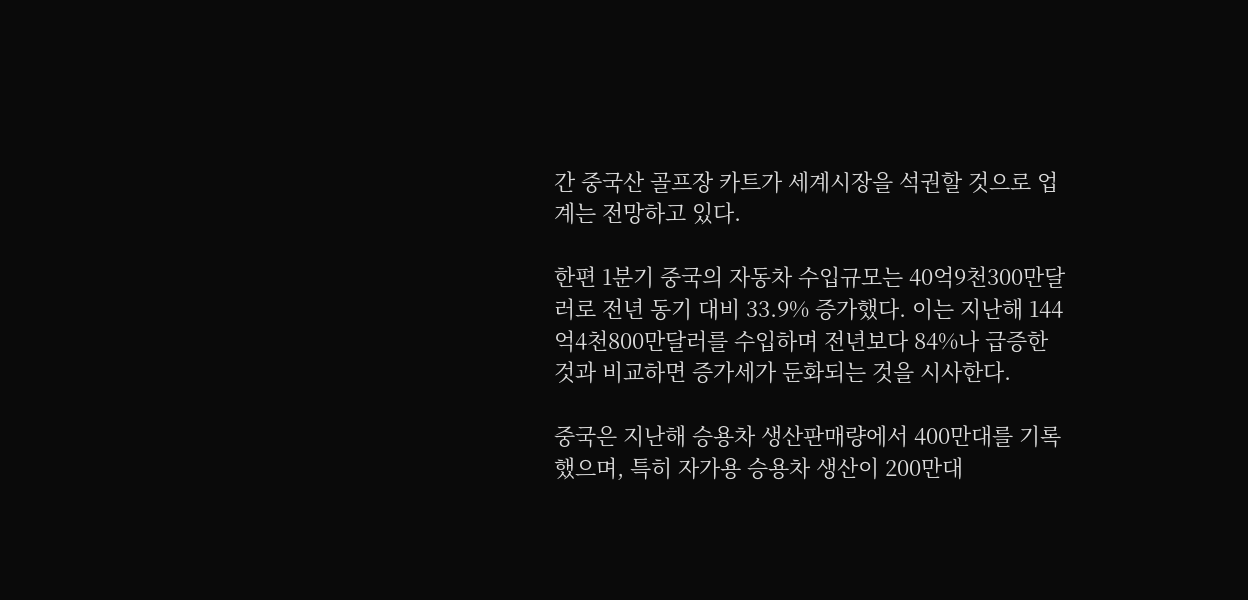간 중국산 골프장 카트가 세계시장을 석권할 것으로 업계는 전망하고 있다.

한편 1분기 중국의 자동차 수입규모는 40억9천300만달러로 전년 동기 대비 33.9% 증가했다. 이는 지난해 144억4천800만달러를 수입하며 전년보다 84%나 급증한 것과 비교하면 증가세가 둔화되는 것을 시사한다.

중국은 지난해 승용차 생산판매량에서 400만대를 기록했으며, 특히 자가용 승용차 생산이 200만대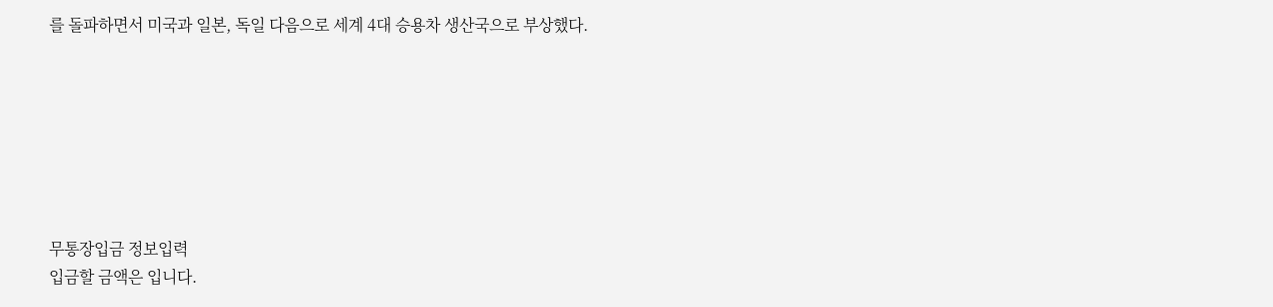를 돌파하면서 미국과 일본, 독일 다음으로 세계 4대 승용차 생산국으로 부상했다.







무통장입금 정보입력
입금할 금액은 입니다.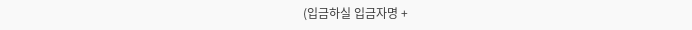(입금하실 입금자명 +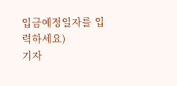입금예정일자를 입력하세요)
기자